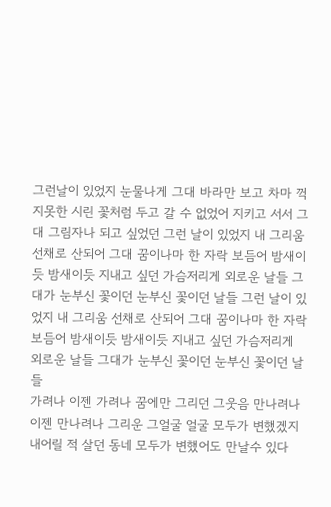그런날이 있었지 눈물나게 그대 바라만 보고 차마 꺽지못한 시린 꽃처럼 두고 갈 수 없었어 지키고 서서 그대 그림자나 되고 싶었던 그런 날이 있었지 내 그리움 선채로 산되어 그대 꿈이나마 한 자락 보듬어 밤새이듯 밤새이듯 지내고 싶던 가슴저리게 외로운 날들 그대가 눈부신 꽃이던 눈부신 꽃이던 날들 그런 날이 있었지 내 그리움 선채로 산되어 그대 꿈이나마 한 자락 보듬어 밤새이듯 밤새이듯 지내고 싶던 가슴저리게 외로운 날들 그대가 눈부신 꽃이던 눈부신 꽃이던 날들
가려나 이젠 가려나 꿈에만 그리던 그웃음 만나려나 이젠 만나려나 그리운 그얼굴 얼굴 모두가 변했겠지 내어릴 적 살던 동네 모두가 변했어도 만날수 있다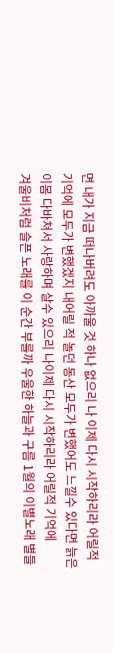면 내가 지금 떠나버려도 아까울 것 하나 없으리 나 이제 다시 시작하리라 어릴적 기억에 모두가 변했겠지 내어릴 적 놀던 동산 모두가 변했어도 느낄수 있다면 늙은 이몸 다바쳐서 사랑하며 살수 있으리 나이제 다시 시작하리라 어릴적 기억에
겨울비처럼 슬픈 노래를 이 순간 부를까 우울한 하늘과 구름 1월의 이별노래 별들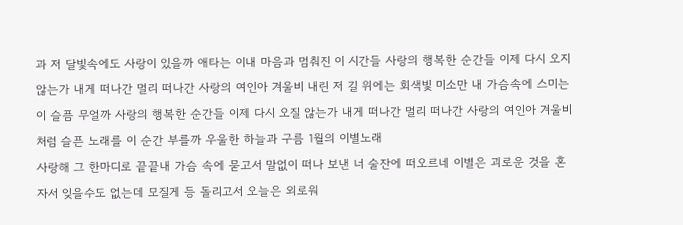과 저 달빛속에도 사랑이 있을까 애타는 이내 마음과 멈춰진 이 시간들 사랑의 행복한 순간들 이제 다시 오지 않는가 내게 떠나간 멀리 떠나간 사랑의 여인아 겨울비 내린 저 길 위에는 회색빛 미소만 내 가슴속에 스미는 이 슬픔 무얼까 사랑의 행복한 순간들 이제 다시 오질 않는가 내게 떠나간 멀리 떠나간 사랑의 여인아 겨울비 처럼 슬픈 노래를 이 순간 부를까 우울한 하늘과 구름 1월의 이별노래
사랑해 그 한마디로 끝끝내 가슴 속에 묻고서 말없이 떠나 보낸 너 술잔에 떠오르네 이별은 괴로운 것을 혼자서 잊을수도 없는데 모질게 등 돌리고서 오늘은 외로워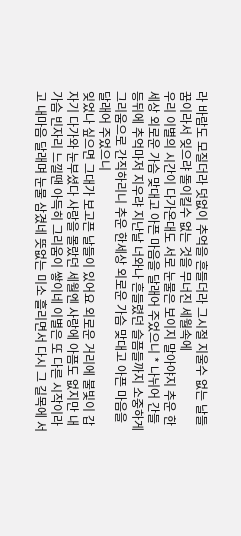라 바람도 모질더라 덧없이 추억을 흔들더라 그시절 지울수 없는 날들 꿈이라서 잊으랴 돌이킬수 없는 것을 무너진 세월속에
우리 이별의 시간이 다가온대도 서로 눈물은 보이지 말아야지 추운 한 세상 외로운 가슴 맞대고 아픈 마음을 달래어 주었으니 * 나뉘어 간들 등뒤에 추억마저 지우랴 지난날 너와나 흔들렸던 슬픔들까지 소중하게 그리움으로 간직하리니 추운 한세상 외로운 가슴 맞대고 아픈 마음을 달래어 주었으니
잊었나 싶으면 그대가 보고픈 날들이 있어요 외로운 거리에 불빛이 갑자기 다가와 눈부셨다 사랑을 몰랐던 세월엔 사랑에 아픔도 없지만 내가슴 빈자리 느낄땐 아득히 그리움이 쌓이네 이별은 또 다른 시작이라고 내마음 달래며 눈물 삼겼네 뜻없는 미소 흘리면서 다시 그 길목에 서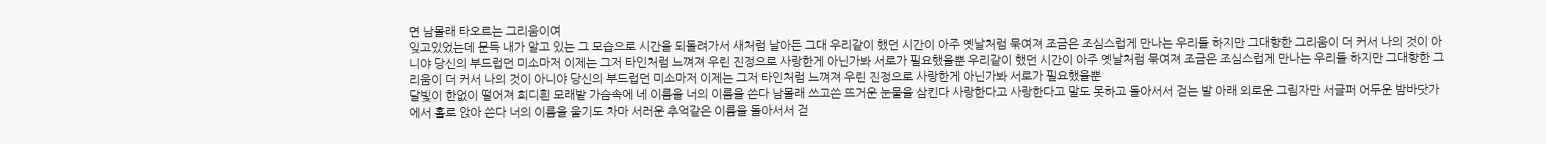면 남몰래 타오르는 그리움이여
잊고있었는데 문득 내가 알고 있는 그 모습으로 시간을 되돌려가서 새처럼 날아든 그대 우리같이 했던 시간이 아주 옛날처럼 묶여져 조금은 조심스럽게 만나는 우리들 하지만 그대향한 그리움이 더 커서 나의 것이 아니야 당신의 부드럽던 미소마저 이제는 그저 타인처럼 느껴져 우린 진정으로 사랑한게 아닌가봐 서로가 필요했을뿐 우리같이 했던 시간이 아주 옛날처럼 묶여져 조금은 조심스럽게 만나는 우리들 하지만 그대향한 그리움이 더 커서 나의 것이 아니야 당신의 부드럽던 미소마저 이제는 그저 타인처럼 느껴져 우린 진정으로 사랑한게 아닌가봐 서로가 필요했을뿐
달빛이 한없이 떨어져 희디흰 모래밭 가슴속에 네 이름을 너의 이름을 쓴다 남몰래 쓰고쓴 뜨거운 눈물을 삼킨다 사랑한다고 사랑한다고 말도 못하고 돌아서서 걷는 발 아래 외로운 그림자만 서글퍼 어두운 밤바닷가에서 홀로 앉아 쓴다 너의 이름을 울기도 차마 서러운 추억같은 이름을 돌아서서 걷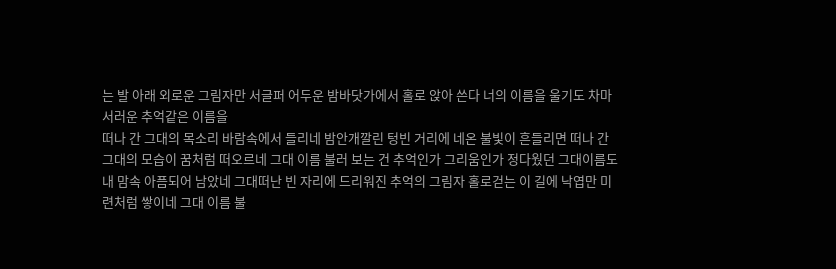는 발 아래 외로운 그림자만 서글퍼 어두운 밤바닷가에서 홀로 앉아 쓴다 너의 이름을 울기도 차마 서러운 추억같은 이름을
떠나 간 그대의 목소리 바람속에서 들리네 밤안개깔린 텅빈 거리에 네온 불빛이 흔들리면 떠나 간 그대의 모습이 꿈처럼 떠오르네 그대 이름 불러 보는 건 추억인가 그리움인가 정다웠던 그대이름도 내 맘속 아픔되어 남았네 그대떠난 빈 자리에 드리워진 추억의 그림자 홀로걷는 이 길에 낙엽만 미련처럼 쌓이네 그대 이름 불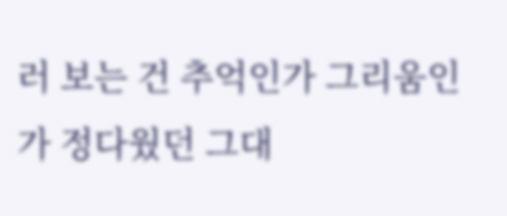러 보는 건 추억인가 그리움인가 정다웠던 그대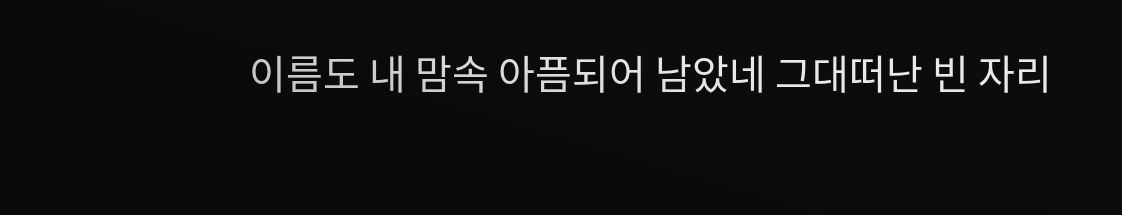이름도 내 맘속 아픔되어 남았네 그대떠난 빈 자리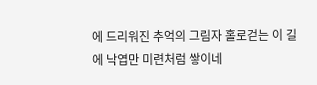에 드리워진 추억의 그림자 홀로걷는 이 길에 낙엽만 미련처럼 쌓이네